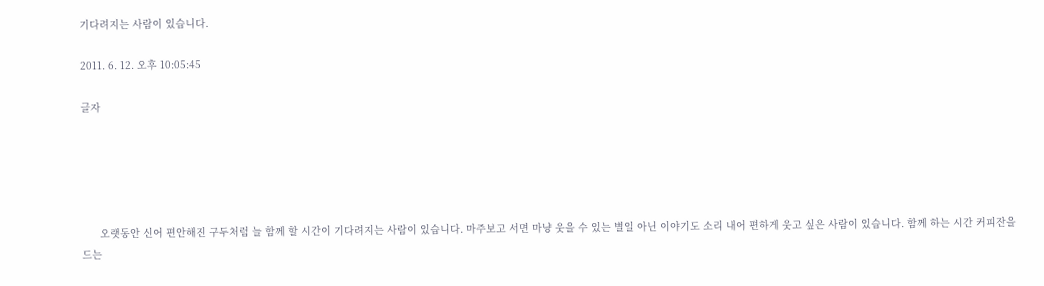기다려지는 사람이 있습니다.

2011. 6. 12. 오후 10:05:45

글자





      오랫동안 신어 편안해진 구두처럼 늘 함께 할 시간이 기다려지는 사람이 있습니다. 마주보고 서면 마냥 웃을 수 있는 별일 아닌 이야기도 소리 내어 편하게 웃고 싶은 사람이 있습니다. 함께 하는 시간 커피잔을 드는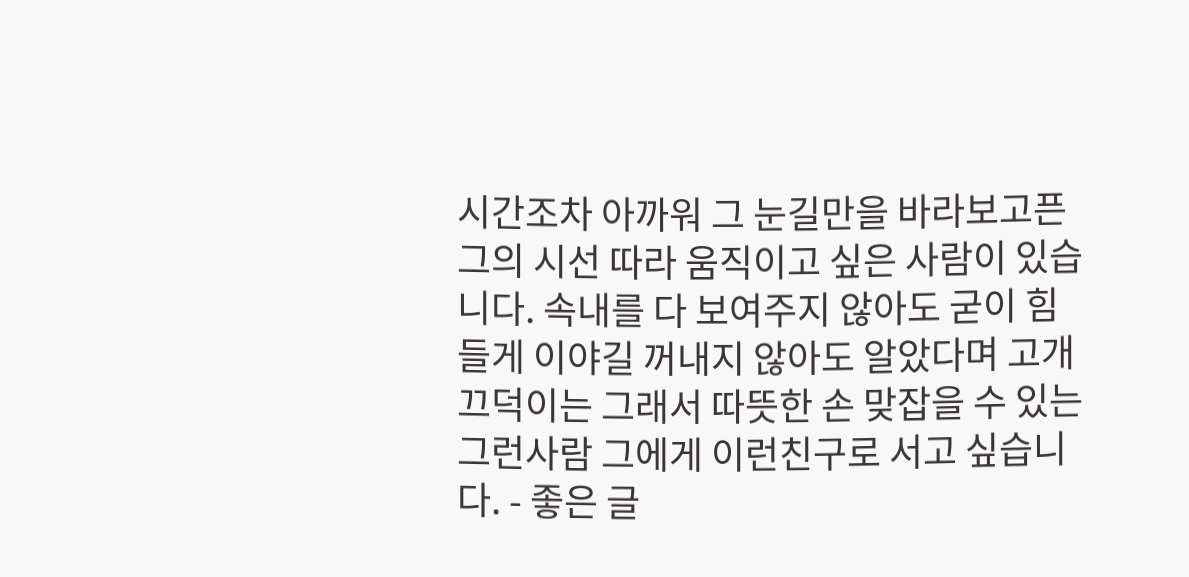시간조차 아까워 그 눈길만을 바라보고픈 그의 시선 따라 움직이고 싶은 사람이 있습니다. 속내를 다 보여주지 않아도 굳이 힘들게 이야길 꺼내지 않아도 알았다며 고개 끄덕이는 그래서 따뜻한 손 맞잡을 수 있는 그런사람 그에게 이런친구로 서고 싶습니다. - 좋은 글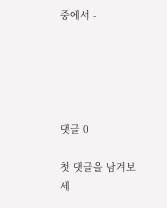중에서 -





댓글 0

첫 댓글을 남겨보세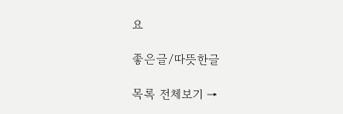요

좋은글/따뜻한글

목록 전체보기 →